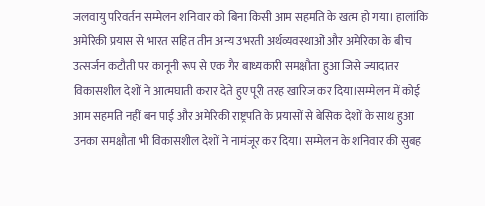जलवायु परिवर्तन सम्मेलन शनिवार को बिना किसी आम सहमति के खत्म हो गया। हालांकि अमेरिकी प्रयास से भारत सहित तीन अन्य उभरती अर्थव्यवस्थाओं और अमेरिका के बीच उत्सर्जन कटौती पर कानूनी रूप से एक गैर बाध्यकारी समक्षौता हुआ जिसे ज्यादातर विकासशील देशों ने आत्मघाती करार देते हुए पूरी तरह खारिज कर दिया।सम्मेलन में कोई आम सहमति नहीं बन पाई और अमेरिकी राष्ट्रपति के प्रयासों से बेसिक देशों के साथ हुआ उनका समक्षौता भी विकासशील देशों ने नामंजूर कर दिया। सम्मेलन के शनिवार की सुबह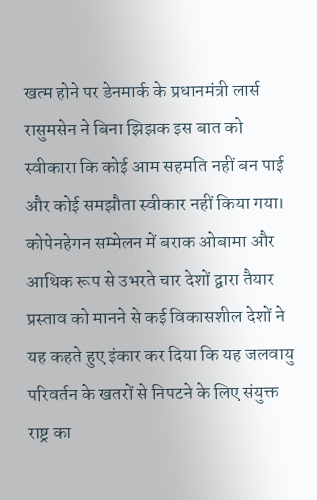खत्म होने पर डेनमार्क के प्रधानमंत्री लार्स रासुमसेन ने बिना झिझक इस बात को स्वीकारा कि कोई आम सहमति नहीं बन पाई और कोई समझौता स्वीकार नहीं किया गया। कोपेनहेगन सम्मेलन में बराक ओबामा और आथिक रूप से उभरते चार देशों द्वारा तैयार प्रस्ताव को मानने से कई विकासशील देशों ने यह कहते हुए इंकार कर दिया कि यह जलवायु परिवर्तन के खतरों से निपटने के लिए संयुक्त राष्ट्र का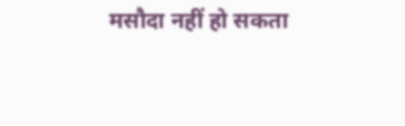मसौदा नहीं हो सकता